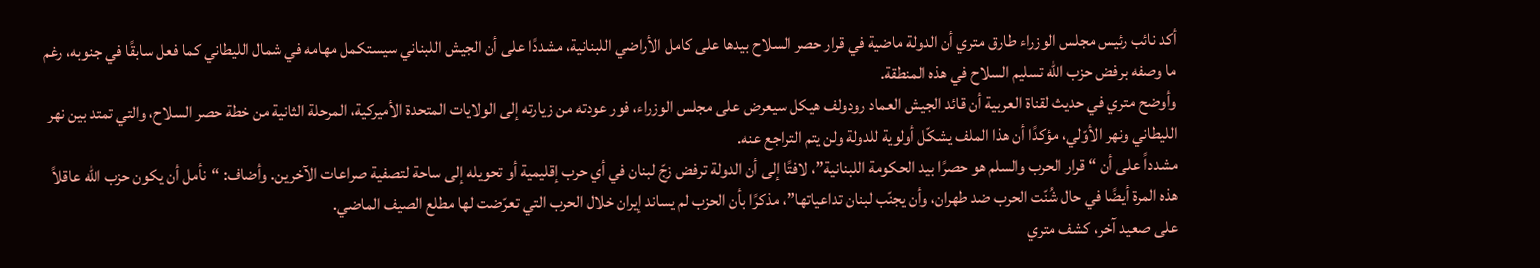أكد نائب رئيس مجلس الوزراء طارق متري أن الدولة ماضية في قرار حصر السلاح بيدها على كامل الأراضي اللبنانية، مشددًا على أن الجيش اللبناني سيستكمل مهامه في شمال الليطاني كما فعل سابقًا في جنوبه، رغم ما وصفه برفض حزب الله تسليم السلاح في هذه المنطقة.
وأوضح متري في حديث لقناة العربية أن قائد الجيش العماد رودولف هيكل سيعرض على مجلس الوزراء، فور عودته من زيارته إلى الولايات المتحدة الأميركية، المرحلة الثانية من خطة حصر السلاح، والتي تمتد بين نهر الليطاني ونهر الأوّلي، مؤكدًا أن هذا الملف يشكّل أولوية للدولة ولن يتم التراجع عنه.
مشدداً على أن “قرار الحرب والسلم هو حصرًا بيد الحكومة اللبنانية”، لافتًا إلى أن الدولة ترفض زجّ لبنان في أي حرب إقليمية أو تحويله إلى ساحة لتصفية صراعات الآخرين. وأضاف: “نأمل أن يكون حزب الله عاقلاً هذه المرة أيضًا في حال شُنّت الحرب ضد طهران، وأن يجنّب لبنان تداعياتها”، مذكرًا بأن الحزب لم يساند إيران خلال الحرب التي تعرّضت لها مطلع الصيف الماضي.
على صعيد آخر، كشف متري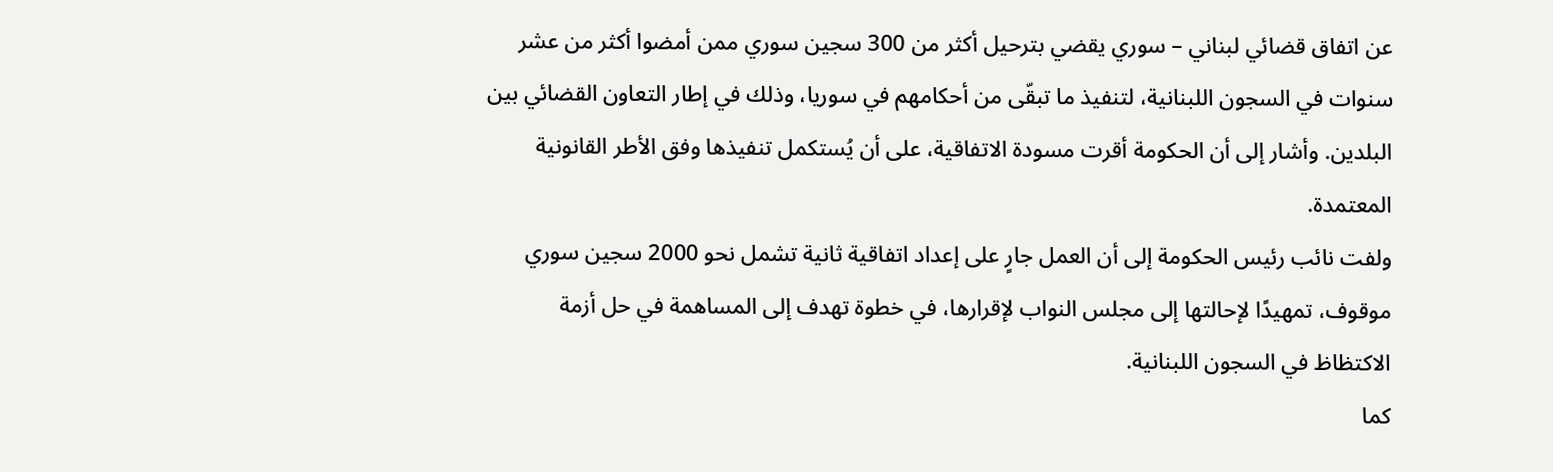عن اتفاق قضائي لبناني – سوري يقضي بترحيل أكثر من 300 سجين سوري ممن أمضوا أكثر من عشر سنوات في السجون اللبنانية، لتنفيذ ما تبقّى من أحكامهم في سوريا، وذلك في إطار التعاون القضائي بين البلدين. وأشار إلى أن الحكومة أقرت مسودة الاتفاقية، على أن يُستكمل تنفيذها وفق الأطر القانونية المعتمدة.
ولفت نائب رئيس الحكومة إلى أن العمل جارٍ على إعداد اتفاقية ثانية تشمل نحو 2000 سجين سوري موقوف، تمهيدًا لإحالتها إلى مجلس النواب لإقرارها، في خطوة تهدف إلى المساهمة في حل أزمة الاكتظاظ في السجون اللبنانية.
كما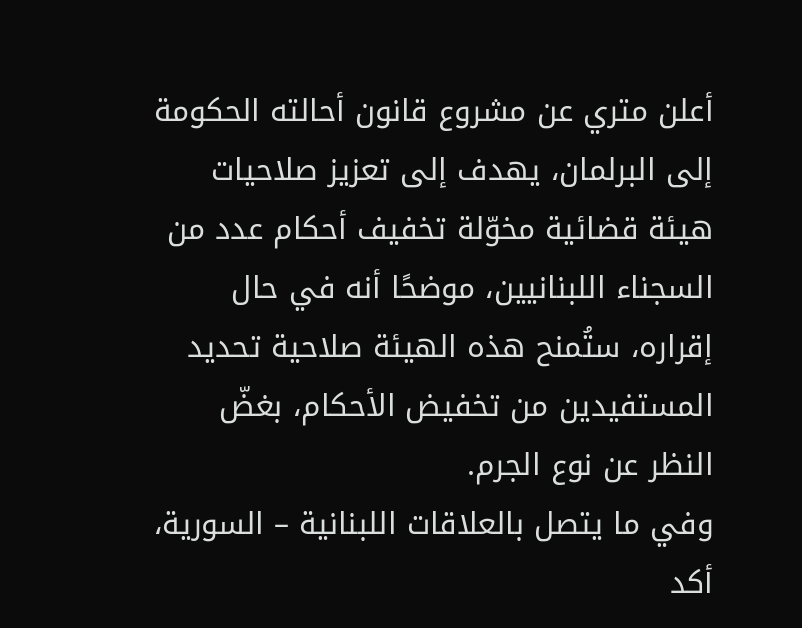أعلن متري عن مشروع قانون أحالته الحكومة إلى البرلمان، يهدف إلى تعزيز صلاحيات هيئة قضائية مخوّلة تخفيف أحكام عدد من السجناء اللبنانيين، موضحًا أنه في حال إقراره، ستُمنح هذه الهيئة صلاحية تحديد المستفيدين من تخفيض الأحكام، بغضّ النظر عن نوع الجرم.
وفي ما يتصل بالعلاقات اللبنانية – السورية، أكد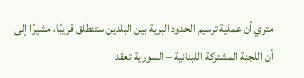متري أن عملية ترسيم الحدود البرية بين البلدين ستنطلق قريبًا، مشيرًا إلى أن اللجنة المشتركة اللبنانية – السورية تعقد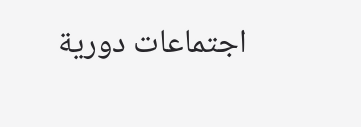اجتماعات دورية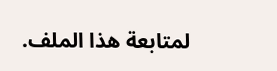لمتابعة هذا الملف.